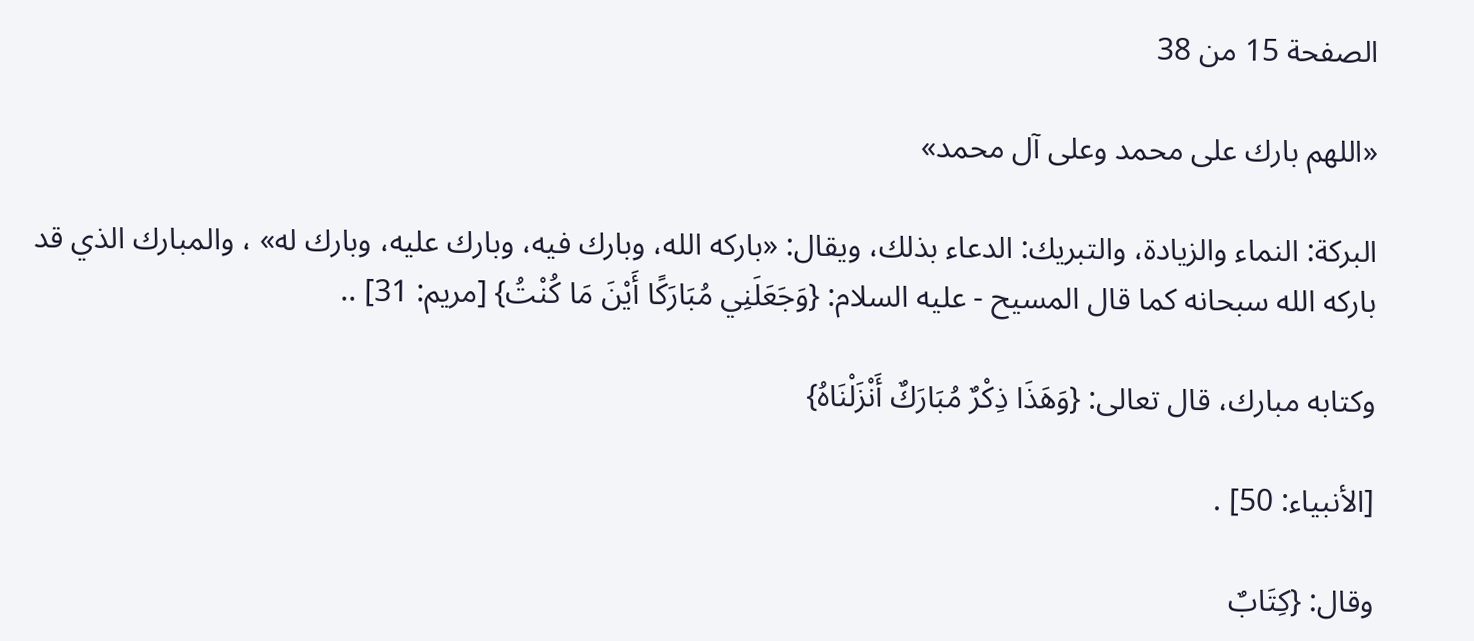الصفحة 15 من 38

«اللهم بارك على محمد وعلى آل محمد»

البركة: النماء والزيادة، والتبريك: الدعاء بذلك، ويقال: «باركه الله، وبارك فيه، وبارك عليه، وبارك له» ، والمبارك الذي قد باركه الله سبحانه كما قال المسيح - عليه السلام: {وَجَعَلَنِي مُبَارَكًا أَيْنَ مَا كُنْتُ} [مريم: 31] ..

وكتابه مبارك، قال تعالى: {وَهَذَا ذِكْرٌ مُبَارَكٌ أَنْزَلْنَاهُ}

[الأنبياء: 50] .

وقال: {كِتَابٌ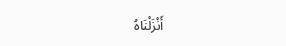أَنْزَلْنَاهُ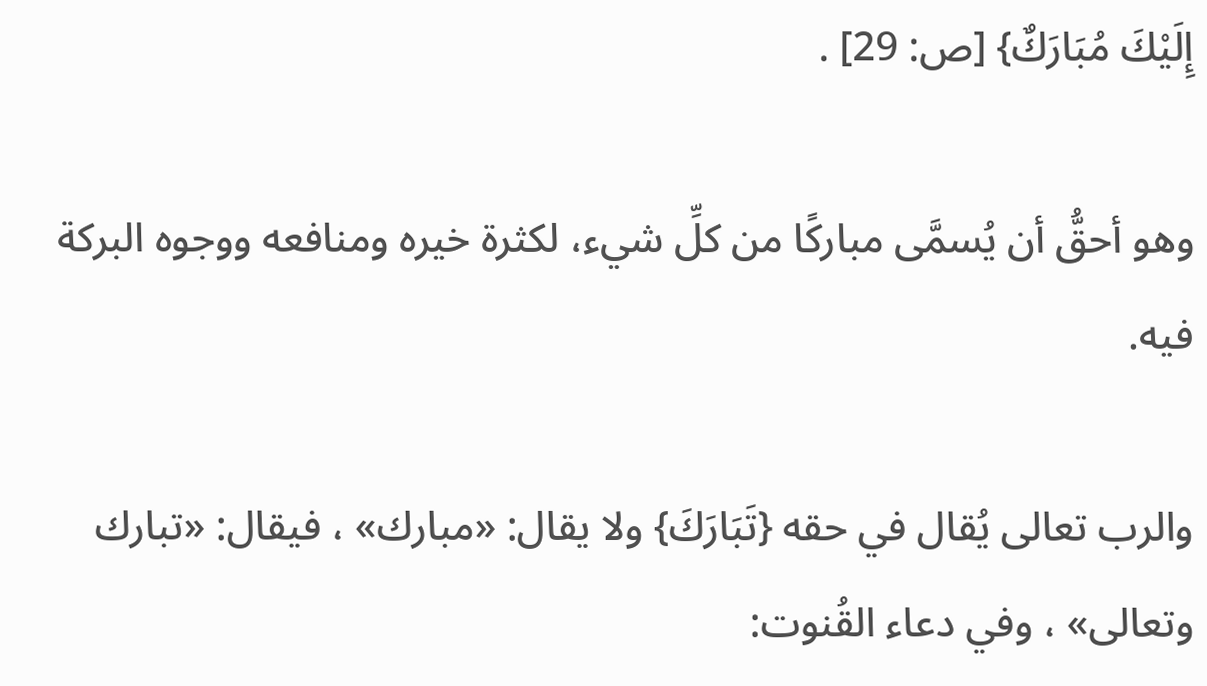إِلَيْكَ مُبَارَكٌ} [ص: 29] .

وهو أحقُّ أن يُسمَّى مباركًا من كلِّ شيء، لكثرة خيره ومنافعه ووجوه البركة فيه.

والرب تعالى يُقال في حقه {تَبَارَكَ} ولا يقال: «مبارك» ، فيقال: «تبارك وتعالى» ، وفي دعاء القُنوت: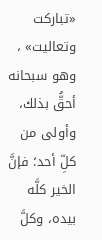«تباركت وتعاليت» ، وهو سبحانه أحقُّ بذلك، وأولى من كلِّ أحد؛ فإنَّ الخير كلَّه بيده، وكلَّ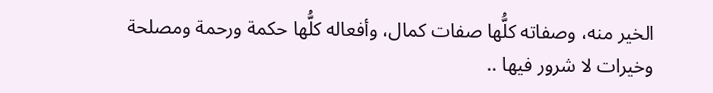الخير منه، وصفاته كلُّها صفات كمال، وأفعاله كلُّها حكمة ورحمة ومصلحة وخيرات لا شرور فيها ..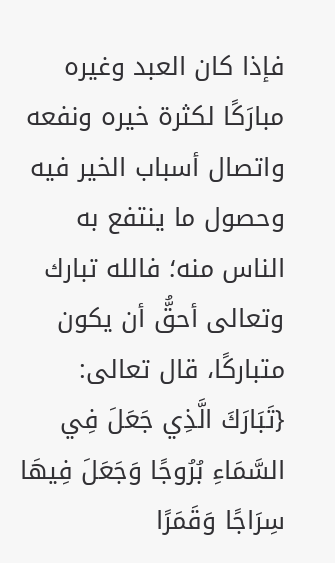فإذا كان العبد وغيره مبارَكًا لكثرة خيره ونفعه واتصال أسباب الخير فيه وحصول ما ينتفع به الناس منه؛ فالله تبارك وتعالى أحقُّ أن يكون متباركًا، قال تعالى: {تَبَارَكَ الَّذِي جَعَلَ فِي السَّمَاءِ بُرُوجًا وَجَعَلَ فِيهَا سِرَاجًا وَقَمَرًا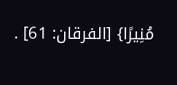مُنِيرًا} [الفرقان: 61] .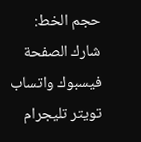حجم الخط:
شارك الصفحة
فيسبوك واتساب تويتر تليجرام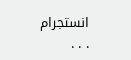انستجرام
. . .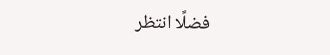فضلًا انتظر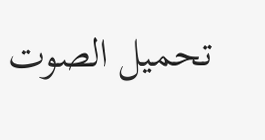تحميل الصوت